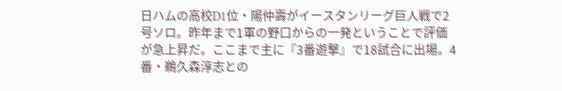日ハムの高校D1位・陽仲壽がイースタンリーグ巨人戦で2号ソロ。昨年まで1軍の野口からの一発ということで評価が急上昇だ。ここまで主に『3番遊撃』で18試合に出場。4番・鵜久森淳志との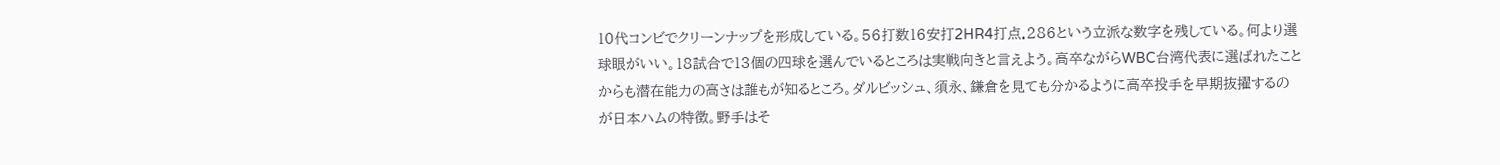10代コンビでクリーンナップを形成している。56打数16安打2HR4打点.286という立派な数字を残している。何より選球眼がいい。18試合で13個の四球を選んでいるところは実戦向きと言えよう。高卒ながらWBC台湾代表に選ばれたことからも潜在能力の高さは誰もが知るところ。ダルビッシュ、須永、鎌倉を見ても分かるように高卒投手を早期抜擢するのが日本ハムの特徴。野手はそ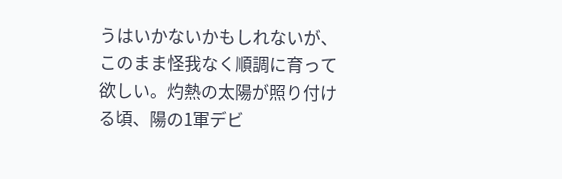うはいかないかもしれないが、このまま怪我なく順調に育って欲しい。灼熱の太陽が照り付ける頃、陽の1軍デビ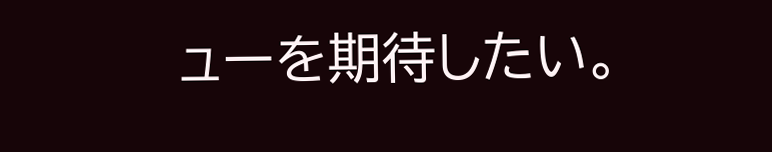ューを期待したい。